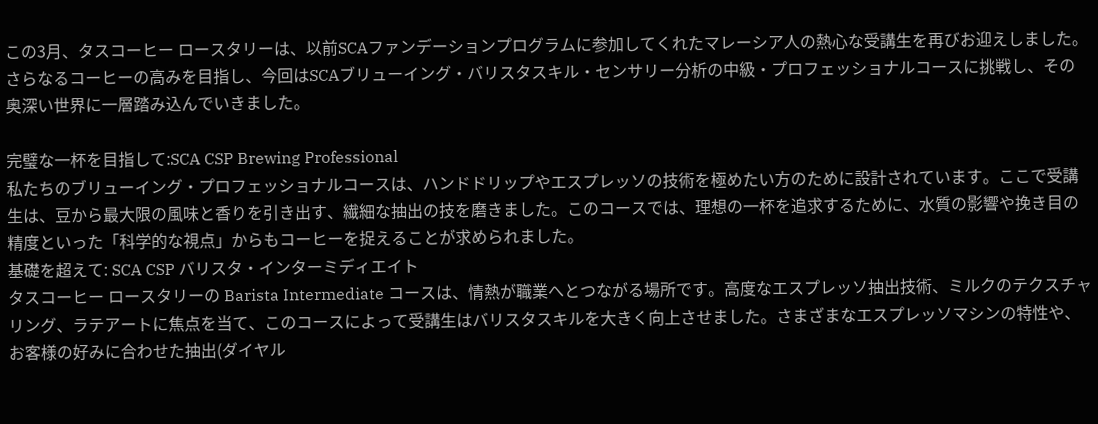この3月、タスコーヒー ロースタリーは、以前SCAファンデーションプログラムに参加してくれたマレーシア人の熱心な受講生を再びお迎えしました。さらなるコーヒーの高みを目指し、今回はSCAブリューイング・バリスタスキル・センサリー分析の中級・プロフェッショナルコースに挑戦し、その奥深い世界に一層踏み込んでいきました。

完璧な一杯を目指して:SCA CSP Brewing Professional
私たちのブリューイング・プロフェッショナルコースは、ハンドドリップやエスプレッソの技術を極めたい方のために設計されています。ここで受講生は、豆から最大限の風味と香りを引き出す、繊細な抽出の技を磨きました。このコースでは、理想の一杯を追求するために、水質の影響や挽き目の精度といった「科学的な視点」からもコーヒーを捉えることが求められました。
基礎を超えて: SCA CSP バリスタ・インターミディエイト
タスコーヒー ロースタリーの Barista Intermediate コースは、情熱が職業へとつながる場所です。高度なエスプレッソ抽出技術、ミルクのテクスチャリング、ラテアートに焦点を当て、このコースによって受講生はバリスタスキルを大きく向上させました。さまざまなエスプレッソマシンの特性や、お客様の好みに合わせた抽出(ダイヤル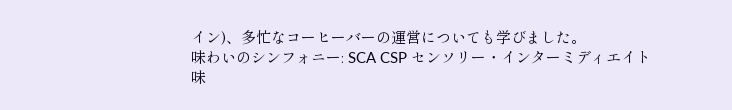イン)、多忙なコーヒーバーの運営についても学びました。
味わいのシンフォニー: SCA CSP センソリー・インターミディエイト
味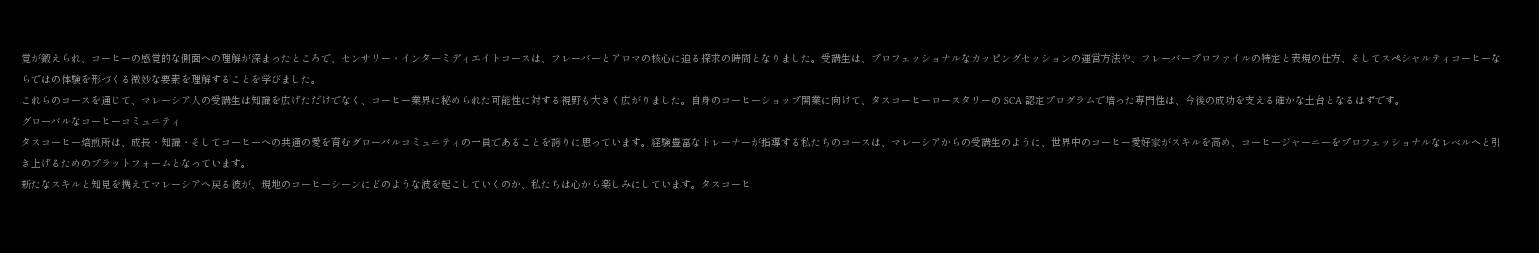覚が鍛えられ、コーヒーの感覚的な側面への理解が深まったところで、センサリー・インターミディエイトコースは、フレーバーとアロマの核心に迫る探求の時間となりました。受講生は、プロフェッショナルなカッピングセッションの運営方法や、フレーバープロファイルの特定と表現の仕方、そしてスペシャルティコーヒーならではの体験を形づくる微妙な要素を理解することを学びました。
これらのコースを通じて、マレーシア人の受講生は知識を広げただけでなく、コーヒー業界に秘められた可能性に対する視野も大きく広がりました。自身のコーヒーショップ開業に向けて、タスコーヒーロースタリーの SCA 認定プログラムで培った専門性は、今後の成功を支える確かな土台となるはずです。
グローバルなコーヒーコミュニティ
タスコーヒー焙煎所は、成長・知識・そしてコーヒーへの共通の愛を育むグローバルコミュニティの一員であることを誇りに思っています。経験豊富なトレーナーが指導する私たちのコースは、マレーシアからの受講生のように、世界中のコーヒー愛好家がスキルを高め、コーヒージャーニーをプロフェッショナルなレベルへと引き上げるためのプラットフォームとなっています。
新たなスキルと知見を携えてマレーシアへ戻る彼が、現地のコーヒーシーンにどのような波を起こしていくのか、私たちは心から楽しみにしています。タスコーヒ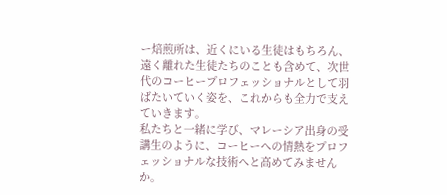ー焙煎所は、近くにいる生徒はもちろん、遠く離れた生徒たちのことも含めて、次世代のコーヒープロフェッショナルとして羽ばたいていく姿を、これからも全力で支えていきます。
私たちと一緒に学び、マレーシア出身の受講生のように、コーヒーへの情熱をプロフェッショナルな技術へと高めてみませんか。